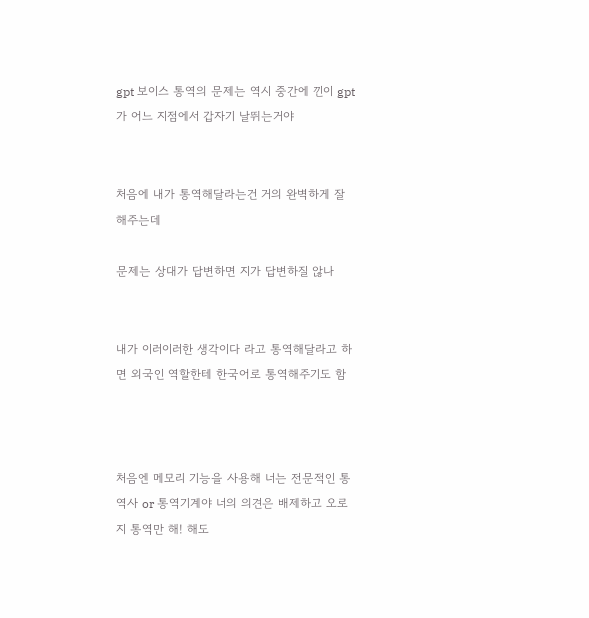gpt 보이스 통역의 문제는 역시 중간에 낀이 gpt가 어느 지점에서 갑자기 날뛰는거야


처음에 내가 통역해달라는건 거의 완벽하게 잘 해주는데

문제는 상대가 답변하면 지가 답변하질 않나


내가 이러이러한 생각이다 라고 통역해달라고 하면 외국인 역할한테 한국어로 통역해주기도 함



처음엔 메모리 기능을 사용해 너는 전문적인 통역사 or 통역기계야 너의 의견은 배제하고 오로지 통역만 해! 해도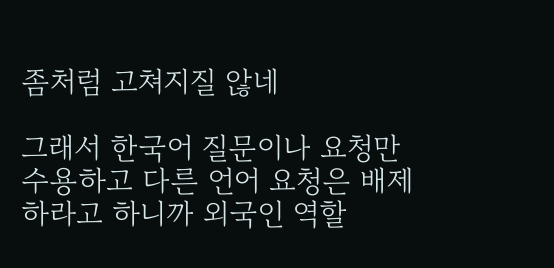좀처럼 고쳐지질 않네

그래서 한국어 질문이나 요청만 수용하고 다른 언어 요청은 배제하라고 하니까 외국인 역할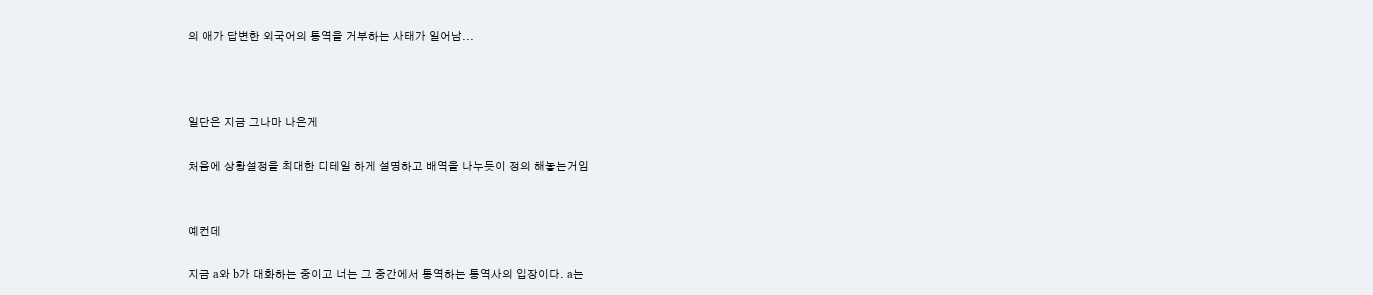의 애가 답변한 외국어의 통역을 거부하는 사태가 일어남...



일단은 지금 그나마 나은게

처음에 상황설정을 최대한 디테일 하게 설명하고 배역을 나누듯이 정의 해놓는거임


예컨데

지금 a와 b가 대화하는 중이고 너는 그 중간에서 통역하는 통역사의 입장이다. a는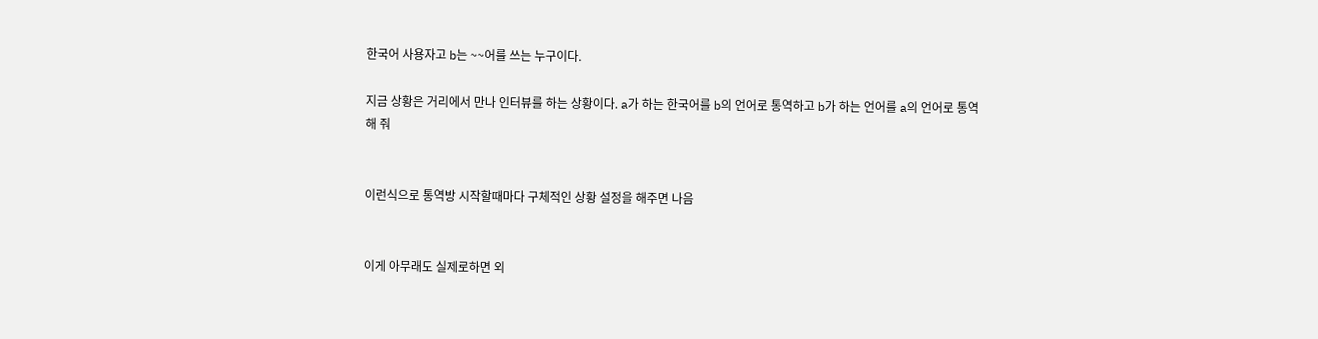한국어 사용자고 b는 ~~어를 쓰는 누구이다.

지금 상황은 거리에서 만나 인터뷰를 하는 상황이다. a가 하는 한국어를 b의 언어로 통역하고 b가 하는 언어를 a의 언어로 통역해 줘


이런식으로 통역방 시작할때마다 구체적인 상황 설정을 해주면 나음


이게 아무래도 실제로하면 외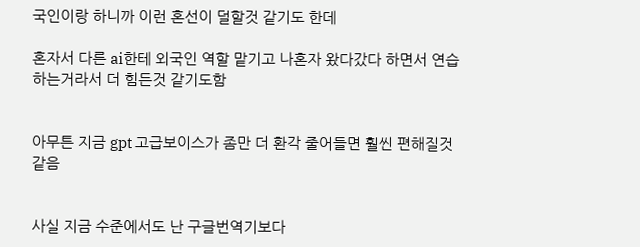국인이랑 하니까 이런 혼선이 덜할것 같기도 한데

혼자서 다른 ai한테 외국인 역할 맡기고 나혼자 왔다갔다 하면서 연습하는거라서 더 힘든것 같기도함


아무튼 지금 gpt 고급보이스가 좀만 더 환각 줄어들면 훨씬 편해질것 같음


사실 지금 수준에서도 난 구글번역기보다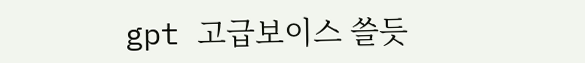gpt 고급보이스 쓸듯